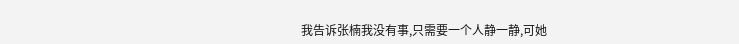我告诉张楠我没有事,只需要一个人静一静,可她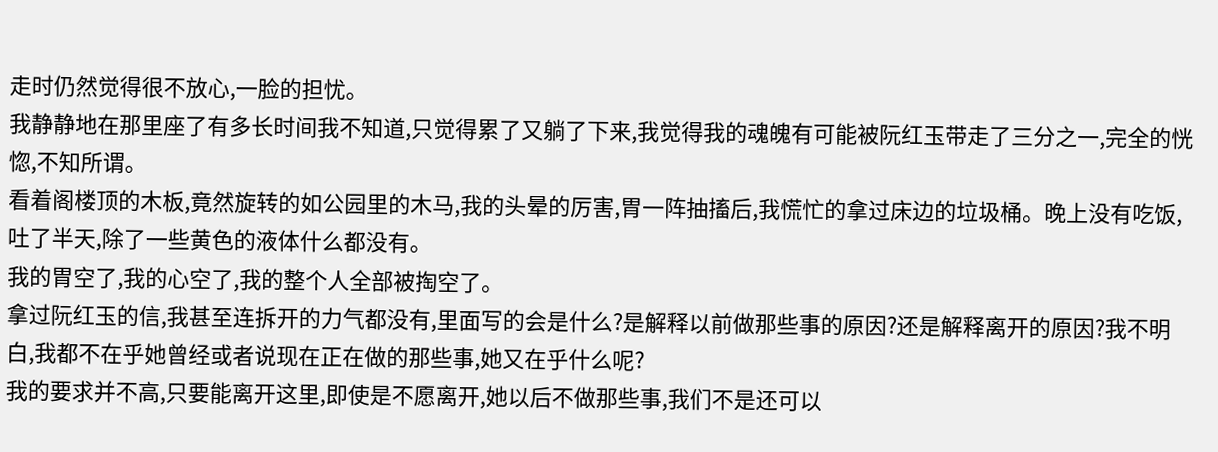走时仍然觉得很不放心,一脸的担忧。
我静静地在那里座了有多长时间我不知道,只觉得累了又躺了下来,我觉得我的魂魄有可能被阮红玉带走了三分之一,完全的恍惚,不知所谓。
看着阁楼顶的木板,竟然旋转的如公园里的木马,我的头晕的厉害,胃一阵抽搐后,我慌忙的拿过床边的垃圾桶。晚上没有吃饭,吐了半天,除了一些黄色的液体什么都没有。
我的胃空了,我的心空了,我的整个人全部被掏空了。
拿过阮红玉的信,我甚至连拆开的力气都没有,里面写的会是什么?是解释以前做那些事的原因?还是解释离开的原因?我不明白,我都不在乎她曾经或者说现在正在做的那些事,她又在乎什么呢?
我的要求并不高,只要能离开这里,即使是不愿离开,她以后不做那些事,我们不是还可以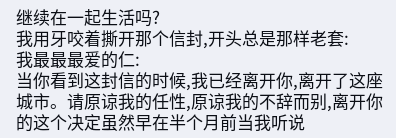继续在一起生活吗?
我用牙咬着撕开那个信封,开头总是那样老套:
我最最最爱的仁:
当你看到这封信的时候,我已经离开你,离开了这座城市。请原谅我的任性,原谅我的不辞而别,离开你的这个决定虽然早在半个月前当我听说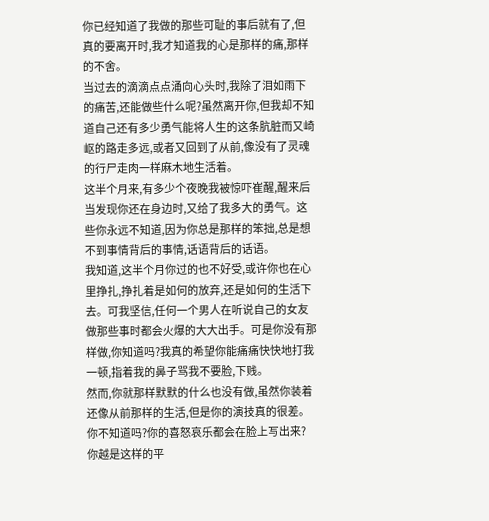你已经知道了我做的那些可耻的事后就有了,但真的要离开时,我才知道我的心是那样的痛,那样的不舍。
当过去的滴滴点点涌向心头时,我除了泪如雨下的痛苦,还能做些什么呢?虽然离开你,但我却不知道自己还有多少勇气能将人生的这条肮脏而又崎岖的路走多远,或者又回到了从前,像没有了灵魂的行尸走肉一样麻木地生活着。
这半个月来,有多少个夜晚我被惊吓崔醒,醒来后当发现你还在身边时,又给了我多大的勇气。这些你永远不知道,因为你总是那样的笨拙,总是想不到事情背后的事情,话语背后的话语。
我知道,这半个月你过的也不好受,或许你也在心里挣扎,挣扎着是如何的放弃,还是如何的生活下去。可我坚信,任何一个男人在听说自己的女友做那些事时都会火爆的大大出手。可是你没有那样做,你知道吗?我真的希望你能痛痛快快地打我一顿,指着我的鼻子骂我不要脸,下贱。
然而,你就那样默默的什么也没有做,虽然你装着还像从前那样的生活,但是你的演技真的很差。你不知道吗?你的喜怒哀乐都会在脸上写出来?
你越是这样的平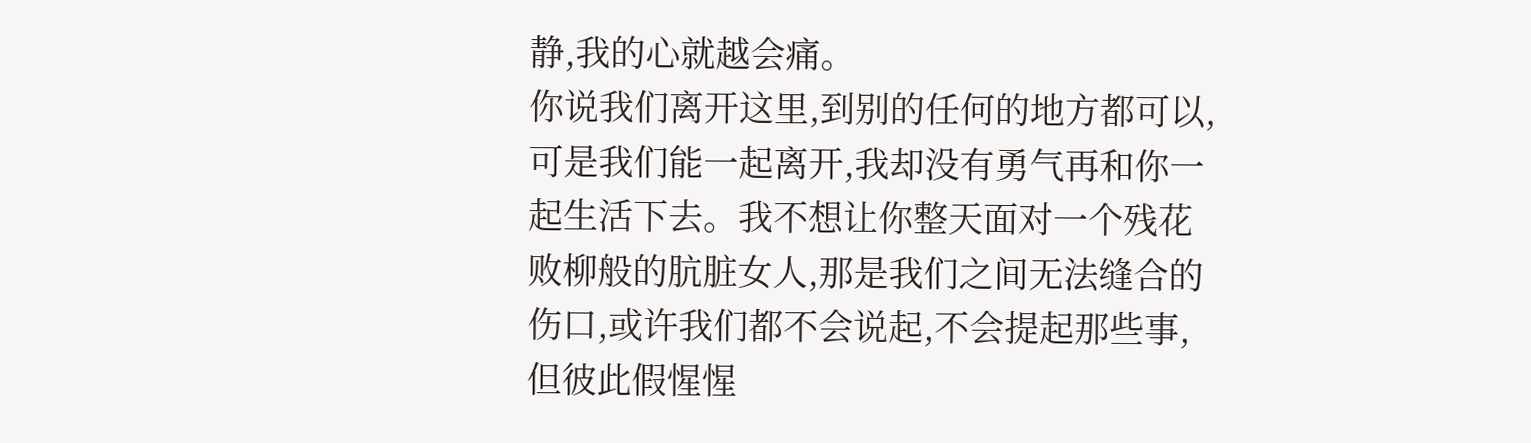静,我的心就越会痛。
你说我们离开这里,到别的任何的地方都可以,可是我们能一起离开,我却没有勇气再和你一起生活下去。我不想让你整天面对一个残花败柳般的肮脏女人,那是我们之间无法缝合的伤口,或许我们都不会说起,不会提起那些事,但彼此假惺惺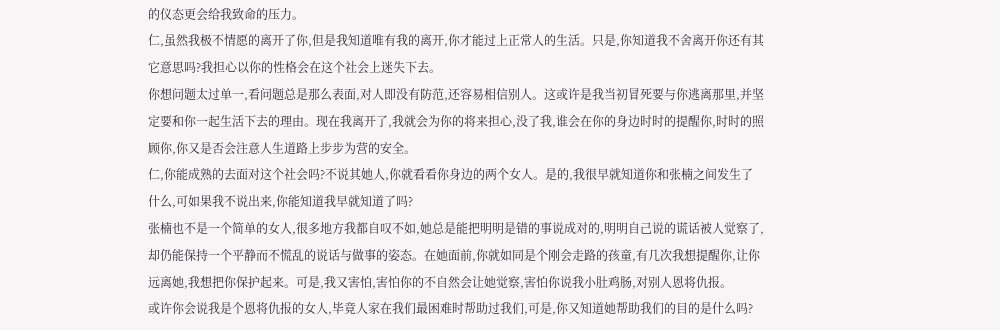的仪态更会给我致命的压力。
仁,虽然我极不情愿的离开了你,但是我知道唯有我的离开,你才能过上正常人的生活。只是,你知道我不舍离开你还有其它意思吗?我担心以你的性格会在这个社会上迷失下去。
你想问题太过单一,看问题总是那么表面,对人即没有防范,还容易相信别人。这或许是我当初冒死要与你逃离那里,并坚定要和你一起生活下去的理由。现在我离开了,我就会为你的将来担心,没了我,谁会在你的身边时时的提醒你,时时的照顾你,你又是否会注意人生道路上步步为营的安全。
仁,你能成熟的去面对这个社会吗?不说其她人,你就看看你身边的两个女人。是的,我很早就知道你和张楠之间发生了什么,可如果我不说出来,你能知道我早就知道了吗?
张楠也不是一个简单的女人,很多地方我都自叹不如,她总是能把明明是错的事说成对的,明明自己说的谎话被人觉察了,却仍能保持一个平静而不慌乱的说话与做事的姿态。在她面前,你就如同是个刚会走路的孩童,有几次我想提醒你,让你远离她,我想把你保护起来。可是,我又害怕,害怕你的不自然会让她觉察,害怕你说我小肚鸡肠,对别人恩将仇报。
或许你会说我是个恩将仇报的女人,毕竟人家在我们最困难时帮助过我们,可是,你又知道她帮助我们的目的是什么吗?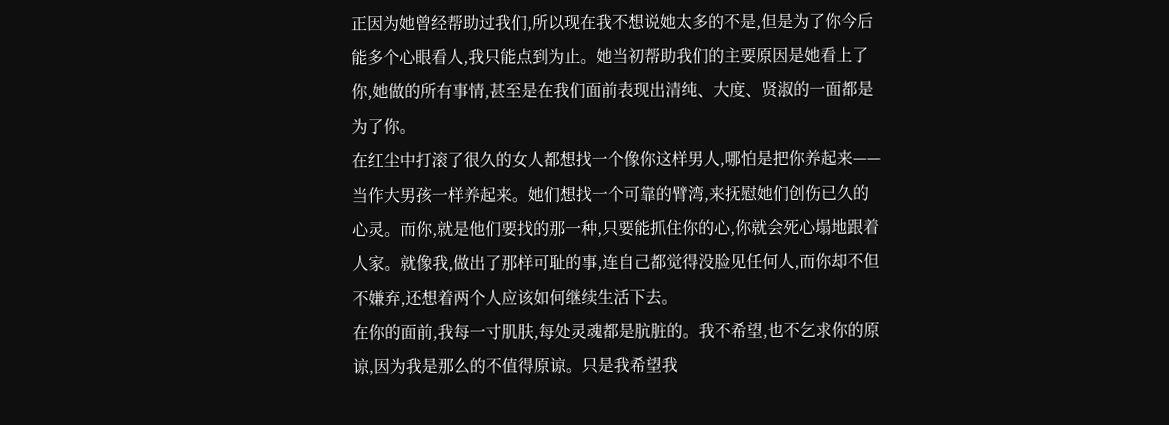正因为她曾经帮助过我们,所以现在我不想说她太多的不是,但是为了你今后能多个心眼看人,我只能点到为止。她当初帮助我们的主要原因是她看上了你,她做的所有事情,甚至是在我们面前表现出清纯、大度、贤淑的一面都是为了你。
在红尘中打滚了很久的女人都想找一个像你这样男人,哪怕是把你养起来——当作大男孩一样养起来。她们想找一个可靠的臂湾,来抚慰她们创伤已久的心灵。而你,就是他们要找的那一种,只要能抓住你的心,你就会死心塌地跟着人家。就像我,做出了那样可耻的事,连自己都觉得没脸见任何人,而你却不但不嫌弃,还想着两个人应该如何继续生活下去。
在你的面前,我每一寸肌肤,每处灵魂都是肮脏的。我不希望,也不乞求你的原谅,因为我是那么的不值得原谅。只是我希望我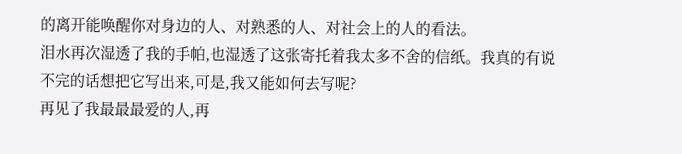的离开能唤醒你对身边的人、对熟悉的人、对社会上的人的看法。
泪水再次湿透了我的手帕,也湿透了这张寄托着我太多不舍的信纸。我真的有说不完的话想把它写出来,可是,我又能如何去写呢?
再见了我最最最爱的人,再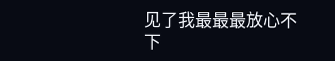见了我最最最放心不下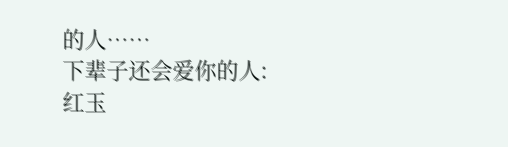的人……
下辈子还会爱你的人:红玉